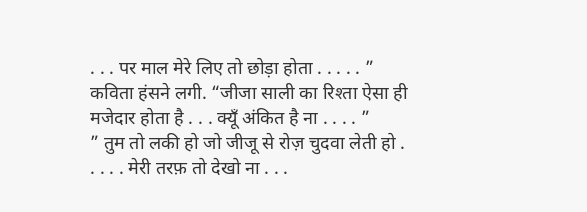. . . पर माल मेरे लिए तो छोड़ा होता . . . . . ” कविता हंसने लगी. “जीजा साली का रिश्ता ऐसा ही मजेदार होता है . . . क्यूँ अंकित है ना . . . . ”
” तुम तो लकी हो जो जीजू से रोज़ चुदवा लेती हो . . . . . मेरी तरफ़ तो देखो ना . . .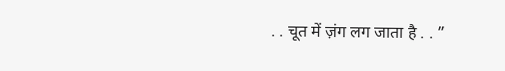. . चूत में ज़ंग लग जाता है . . ”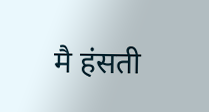मै हंसती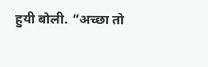हुयी बोली. “अच्छा तो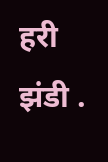हरी झंडी .